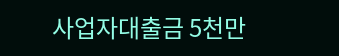사업자대출금 5천만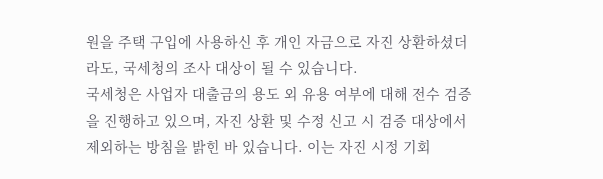원을 주택 구입에 사용하신 후 개인 자금으로 자진 상환하셨더라도, 국세청의 조사 대상이 될 수 있습니다.
국세청은 사업자 대출금의 용도 외 유용 여부에 대해 전수 검증을 진행하고 있으며, 자진 상환 및 수정 신고 시 검증 대상에서 제외하는 방침을 밝힌 바 있습니다. 이는 자진 시정 기회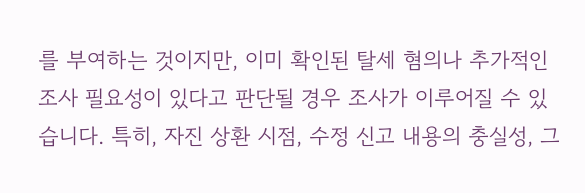를 부여하는 것이지만, 이미 확인된 탈세 혐의나 추가적인 조사 필요성이 있다고 판단될 경우 조사가 이루어질 수 있습니다. 특히, 자진 상환 시점, 수정 신고 내용의 충실성, 그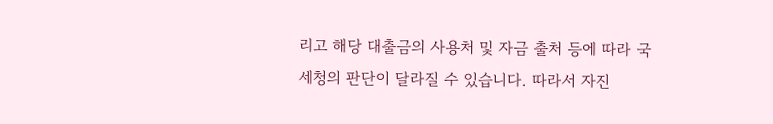리고 해당 대출금의 사용처 및 자금 출처 등에 따라 국세청의 판단이 달라질 수 있습니다. 따라서 자진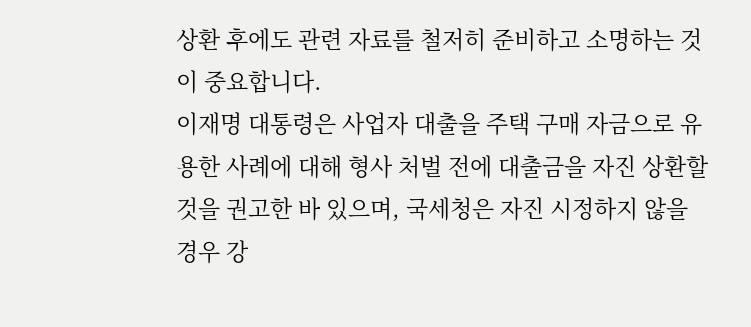상환 후에도 관련 자료를 철저히 준비하고 소명하는 것이 중요합니다.
이재명 대통령은 사업자 대출을 주택 구매 자금으로 유용한 사례에 대해 형사 처벌 전에 대출금을 자진 상환할 것을 권고한 바 있으며, 국세청은 자진 시정하지 않을 경우 강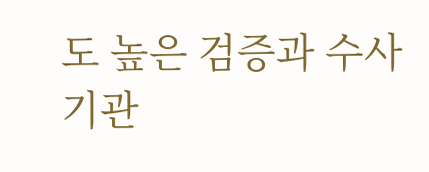도 높은 검증과 수사기관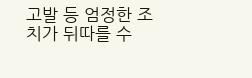고발 등 엄정한 조치가 뒤따를 수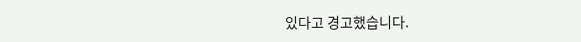있다고 경고했습니다.